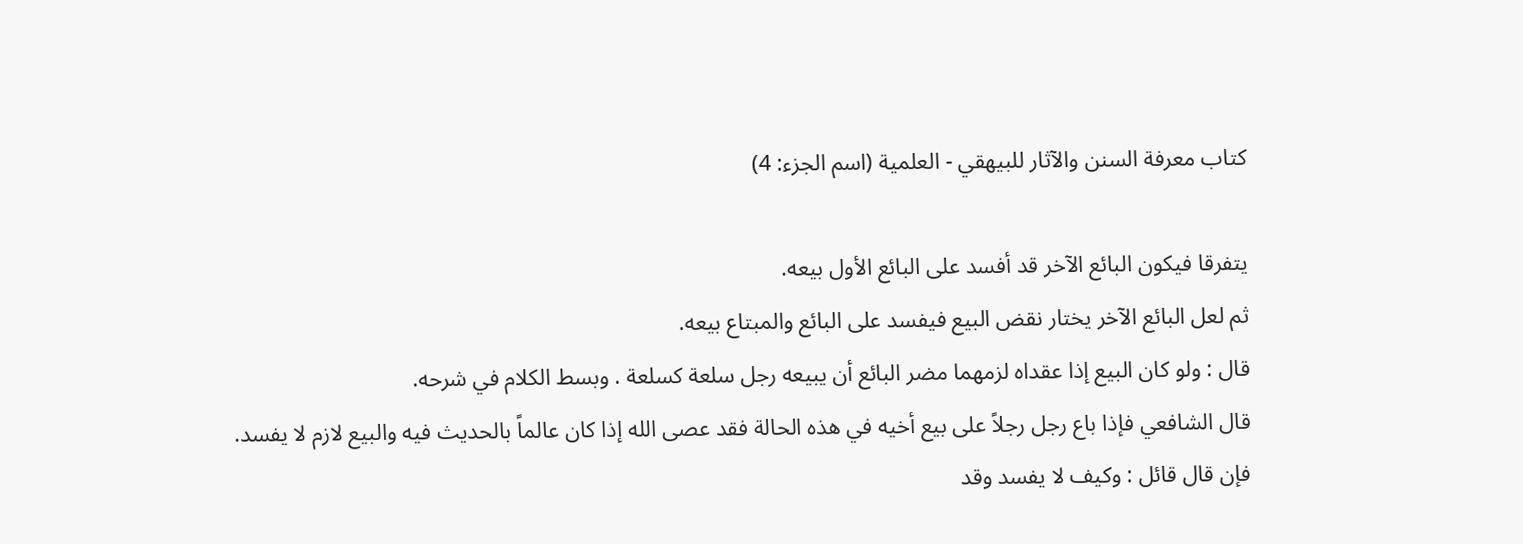كتاب معرفة السنن والآثار للبيهقي - العلمية (اسم الجزء: 4)

يتفرقا فيكون البائع الآخر قد أفسد على البائع الأول بيعه.
ثم لعل البائع الآخر يختار نقض البيع فيفسد على البائع والمبتاع بيعه.
قال : ولو كان البيع إذا عقداه لزمهما مضر البائع أن يبيعه رجل سلعة كسلعة . وبسط الكلام في شرحه.
قال الشافعي فإذا باع رجل رجلاً على بيع أخيه في هذه الحالة فقد عصى الله إذا كان عالماً بالحديث فيه والبيع لازم لا يفسد.
فإن قال قائل : وكيف لا يفسد وقد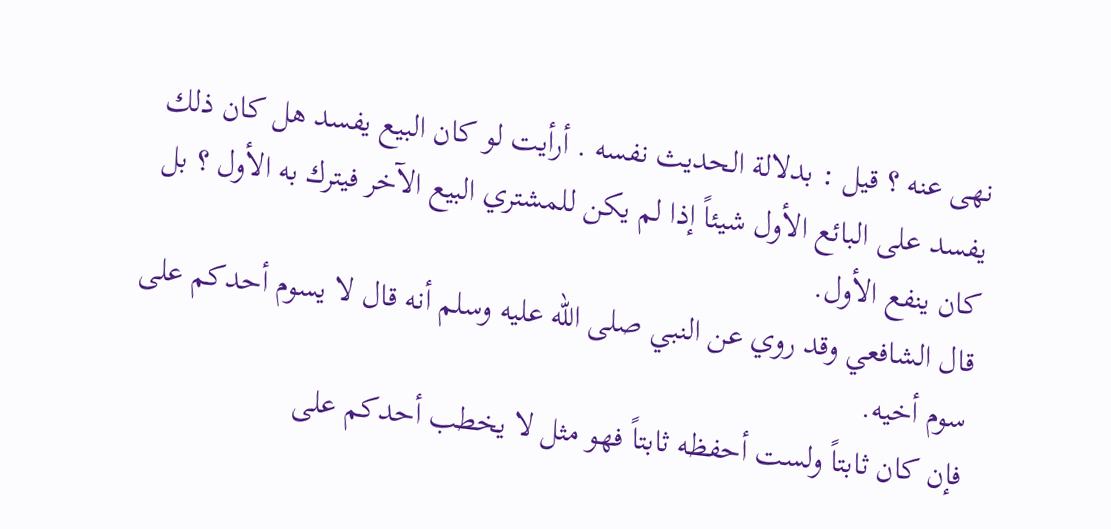نهى عنه ؟ قيل : بدلالة الحديث نفسه . أرأيت لو كان البيع يفسد هل كان ذلك يفسد على البائع الأول شيئاً إذا لم يكن للمشتري البيع الآخر فيترك به الأول ؟ بل كان ينفع الأول.
قال الشافعي وقد روي عن النبي صلى الله عليه وسلم أنه قال لا يسوم أحدكم على سوم أخيه.
فإن كان ثابتاً ولست أحفظه ثابتاً فهو مثل لا يخطب أحدكم على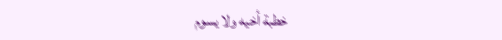خطبة أخيه ولا يسوم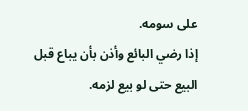على سومه.
إذا رضي البائع وأذن بأن يباع قبل البيع حتى لو بيع لزمه.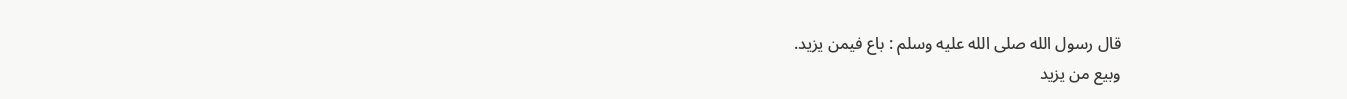قال رسول الله صلى الله عليه وسلم : باع فيمن يزيد.
وبيع من يزيد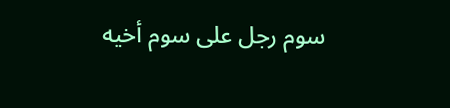سوم رجل على سوم أخيه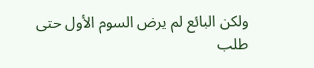ولكن البائع لم يرض السوم الأول حتى طلب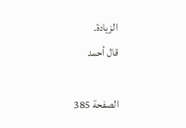الزيادة.
قال أحمد

الصفحة 385